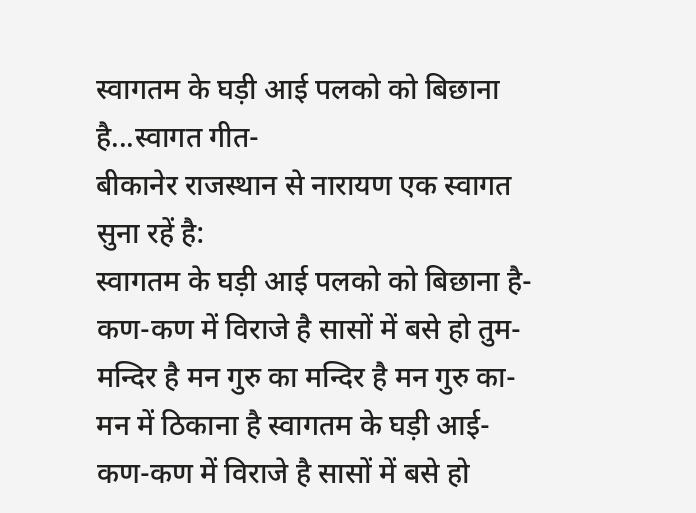स्वागतम के घड़ी आई पलको को बिछाना है...स्वागत गीत-
बीकानेर राजस्थान से नारायण एक स्वागत सुना रहें है:
स्वागतम के घड़ी आई पलको को बिछाना है-
कण-कण में विराजे है सासों में बसे हो तुम-
मन्दिर है मन गुरु का मन्दिर है मन गुरु का-
मन में ठिकाना है स्वागतम के घड़ी आई-
कण-कण में विराजे है सासों में बसे हो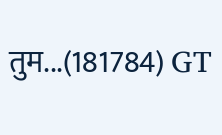तुम...(181784) GT